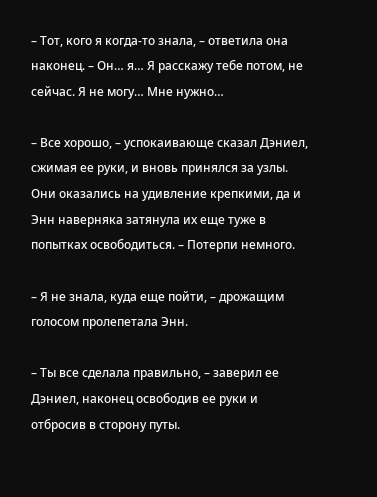– Тот, кого я когда-то знала, – ответила она наконец. – Он… я… Я расскажу тебе потом, не сейчас. Я не могу… Мне нужно…

– Все хорошо, – успокаивающе сказал Дэниел, сжимая ее руки, и вновь принялся за узлы. Они оказались на удивление крепкими, да и Энн наверняка затянула их еще туже в попытках освободиться. – Потерпи немного.

– Я не знала, куда еще пойти, – дрожащим голосом пролепетала Энн.

– Ты все сделала правильно, – заверил ее Дэниел, наконец освободив ее руки и отбросив в сторону путы.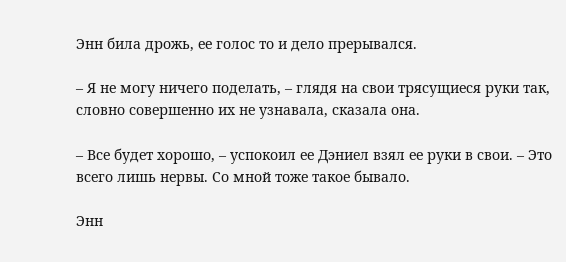Энн била дрожь, ее голос то и дело прерывался.

– Я не могу ничего поделать, – глядя на свои трясущиеся руки так, словно совершенно их не узнавала, сказала она.

– Все будет хорошо, – успокоил ее Дэниел взял ее руки в свои. – Это всего лишь нервы. Со мной тоже такое бывало.

Энн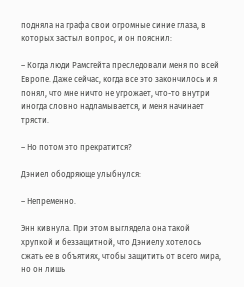подняла на графа свои огромные синие глаза, в которых застыл вопрос, и он пояснил:

– Когда люди Рамсгейта преследовали меня по всей Европе. Даже сейчас, когда все это закончилось и я понял, что мне ничто не угрожает, что-то внутри иногда словно надламывается, и меня начинает трясти.

– Но потом это прекратится?

Дэниел ободряюще улыбнулся:

– Непременно.

Энн кивнула. При этом выглядела она такой хрупкой и беззащитной, что Дэниелу хотелось сжать ее в объятиях, чтобы защитить от всего мира, но он лишь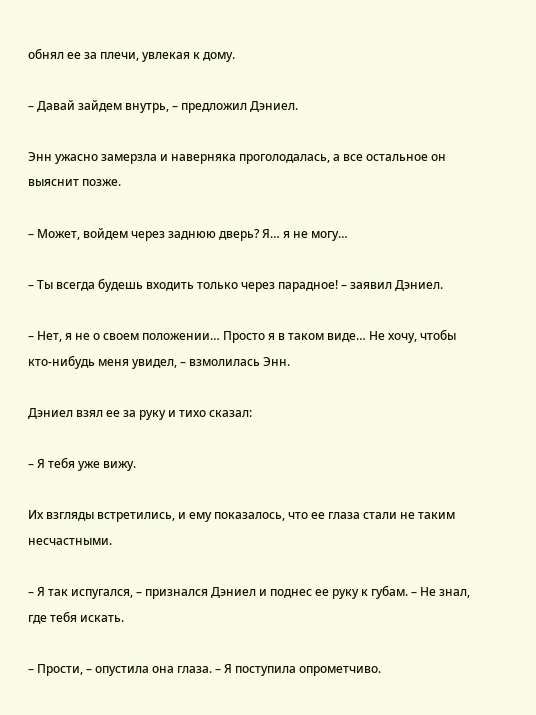обнял ее за плечи, увлекая к дому.

– Давай зайдем внутрь, – предложил Дэниел.

Энн ужасно замерзла и наверняка проголодалась, а все остальное он выяснит позже.

– Может, войдем через заднюю дверь? Я… я не могу…

– Ты всегда будешь входить только через парадное! – заявил Дэниел.

– Нет, я не о своем положении… Просто я в таком виде… Не хочу, чтобы кто-нибудь меня увидел, – взмолилась Энн.

Дэниел взял ее за руку и тихо сказал:

– Я тебя уже вижу.

Их взгляды встретились, и ему показалось, что ее глаза стали не таким несчастными.

– Я так испугался, – признался Дэниел и поднес ее руку к губам. – Не знал, где тебя искать.

– Прости, – опустила она глаза. – Я поступила опрометчиво.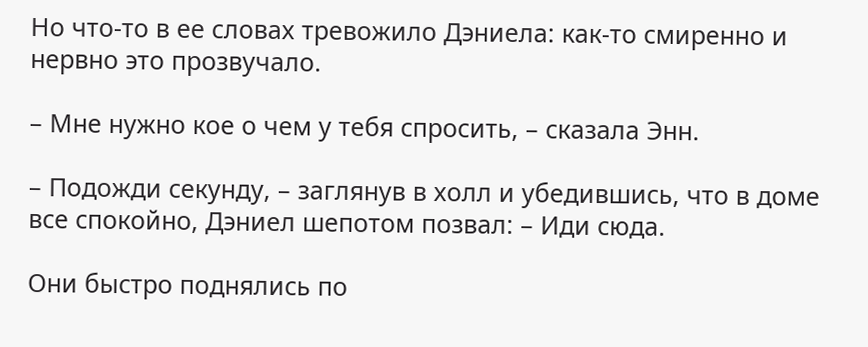Но что-то в ее словах тревожило Дэниела: как-то смиренно и нервно это прозвучало.

– Мне нужно кое о чем у тебя спросить, – сказала Энн.

– Подожди секунду, – заглянув в холл и убедившись, что в доме все спокойно, Дэниел шепотом позвал: – Иди сюда.

Они быстро поднялись по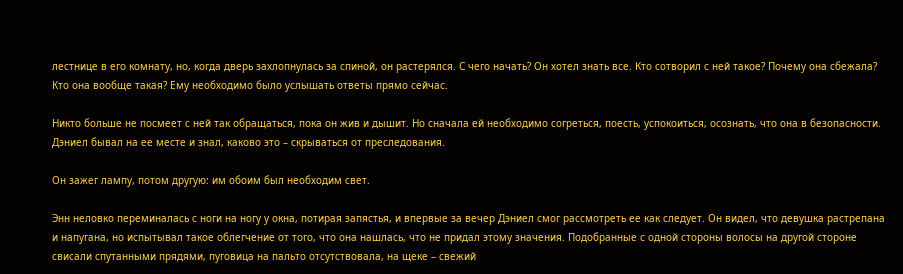лестнице в его комнату, но, когда дверь захлопнулась за спиной, он растерялся. С чего начать? Он хотел знать все. Кто сотворил с ней такое? Почему она сбежала? Кто она вообще такая? Ему необходимо было услышать ответы прямо сейчас.

Никто больше не посмеет с ней так обращаться, пока он жив и дышит. Но сначала ей необходимо согреться, поесть, успокоиться, осознать, что она в безопасности. Дэниел бывал на ее месте и знал, каково это – скрываться от преследования.

Он зажег лампу, потом другую: им обоим был необходим свет.

Энн неловко переминалась с ноги на ногу у окна, потирая запястья, и впервые за вечер Дэниел смог рассмотреть ее как следует. Он видел, что девушка растрепана и напугана, но испытывал такое облегчение от того, что она нашлась, что не придал этому значения. Подобранные с одной стороны волосы на другой стороне свисали спутанными прядями, пуговица на пальто отсутствовала, на щеке – свежий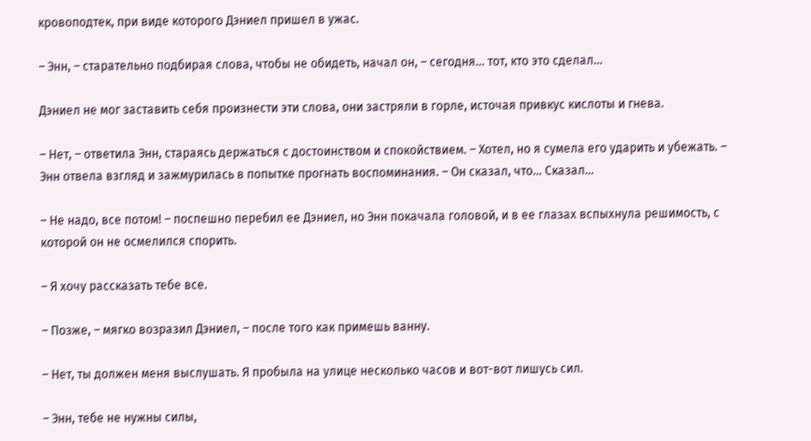кровоподтек, при виде которого Дэниел пришел в ужас.

– Энн, – старательно подбирая слова, чтобы не обидеть, начал он, – сегодня… тот, кто это сделал…

Дэниел не мог заставить себя произнести эти слова, они застряли в горле, источая привкус кислоты и гнева.

– Нет, – ответила Энн, стараясь держаться с достоинством и спокойствием. – Хотел, но я сумела его ударить и убежать. – Энн отвела взгляд и зажмурилась в попытке прогнать воспоминания. – Он сказал, что… Сказал…

– Не надо, все потом! – поспешно перебил ее Дэниел, но Энн покачала головой, и в ее глазах вспыхнула решимость, с которой он не осмелился спорить.

– Я хочу рассказать тебе все.

– Позже, – мягко возразил Дэниел, – после того как примешь ванну.

– Нет, ты должен меня выслушать. Я пробыла на улице несколько часов и вот-вот лишусь сил.

– Энн, тебе не нужны силы,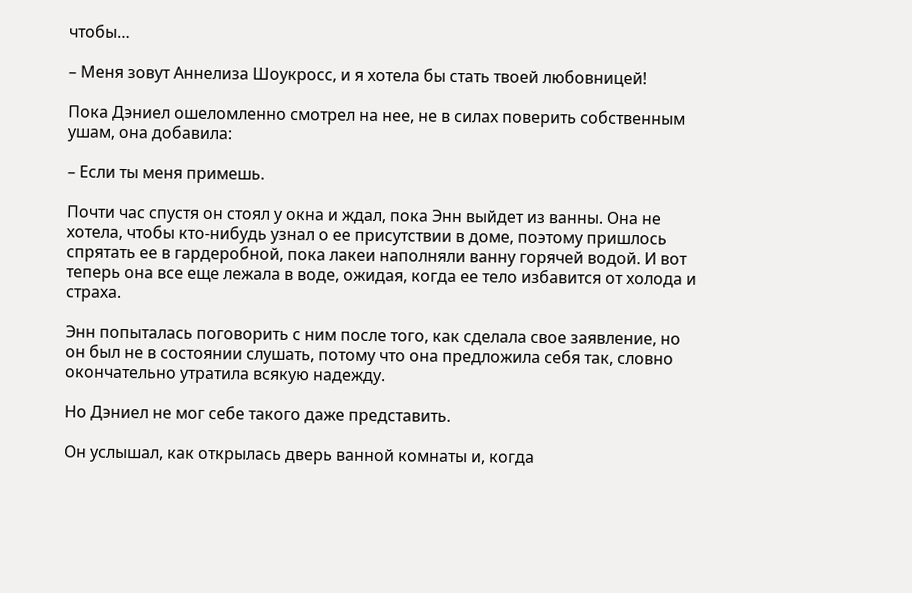чтобы…

– Меня зовут Аннелиза Шоукросс, и я хотела бы стать твоей любовницей!

Пока Дэниел ошеломленно смотрел на нее, не в силах поверить собственным ушам, она добавила:

– Если ты меня примешь.

Почти час спустя он стоял у окна и ждал, пока Энн выйдет из ванны. Она не хотела, чтобы кто-нибудь узнал о ее присутствии в доме, поэтому пришлось спрятать ее в гардеробной, пока лакеи наполняли ванну горячей водой. И вот теперь она все еще лежала в воде, ожидая, когда ее тело избавится от холода и страха.

Энн попыталась поговорить с ним после того, как сделала свое заявление, но он был не в состоянии слушать, потому что она предложила себя так, словно окончательно утратила всякую надежду.

Но Дэниел не мог себе такого даже представить.

Он услышал, как открылась дверь ванной комнаты и, когда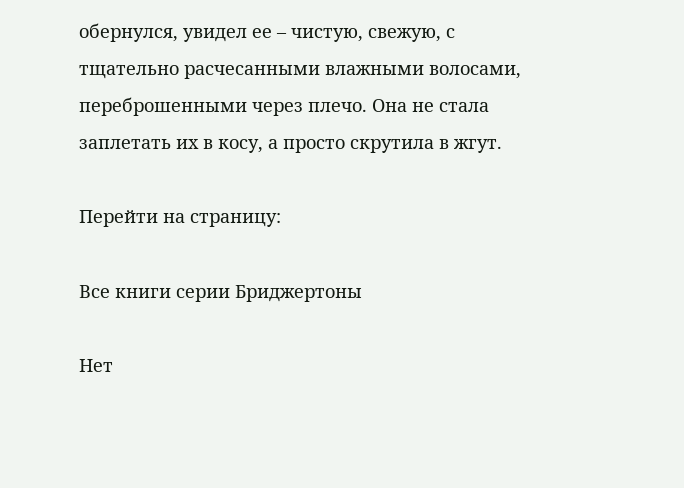обернулся, увидел ее – чистую, свежую, с тщательно расчесанными влажными волосами, переброшенными через плечо. Она не стала заплетать их в косу, а просто скрутила в жгут.

Перейти на страницу:

Все книги серии Бриджертоны

Нет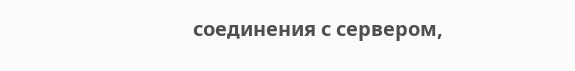соединения с сервером,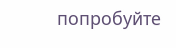попробуйте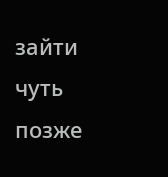зайти чуть позже